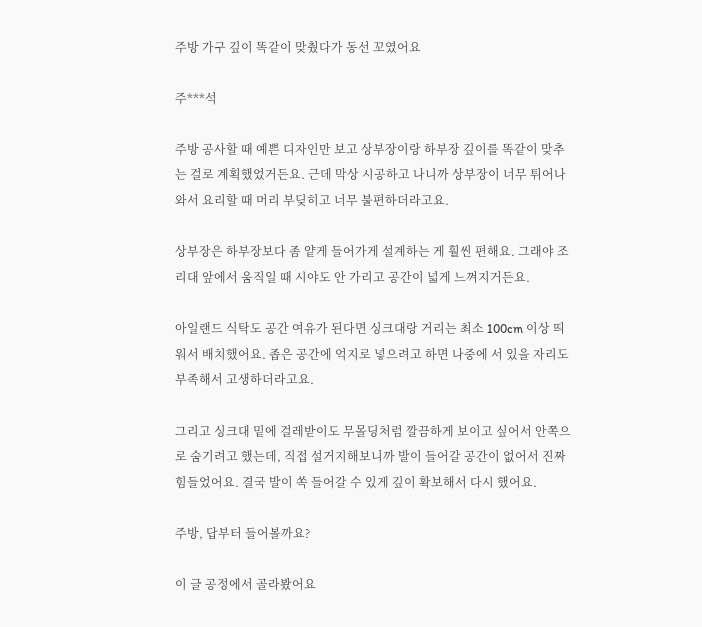주방 가구 깊이 똑같이 맞췄다가 동선 꼬였어요

주***석

주방 공사할 때 예쁜 디자인만 보고 상부장이랑 하부장 깊이를 똑같이 맞추는 걸로 계획했었거든요. 근데 막상 시공하고 나니까 상부장이 너무 튀어나와서 요리할 때 머리 부딪히고 너무 불편하더라고요.

상부장은 하부장보다 좀 얕게 들어가게 설계하는 게 훨씬 편해요. 그래야 조리대 앞에서 움직일 때 시야도 안 가리고 공간이 넓게 느껴지거든요.

아일랜드 식탁도 공간 여유가 된다면 싱크대랑 거리는 최소 100cm 이상 띄워서 배치했어요. 좁은 공간에 억지로 넣으려고 하면 나중에 서 있을 자리도 부족해서 고생하더라고요.

그리고 싱크대 밑에 걸레받이도 무몰딩처럼 깔끔하게 보이고 싶어서 안쪽으로 숨기려고 했는데, 직접 설거지해보니까 발이 들어갈 공간이 없어서 진짜 힘들었어요. 결국 발이 쏙 들어갈 수 있게 깊이 확보해서 다시 했어요.

주방, 답부터 들어볼까요?

이 글 공정에서 골라봤어요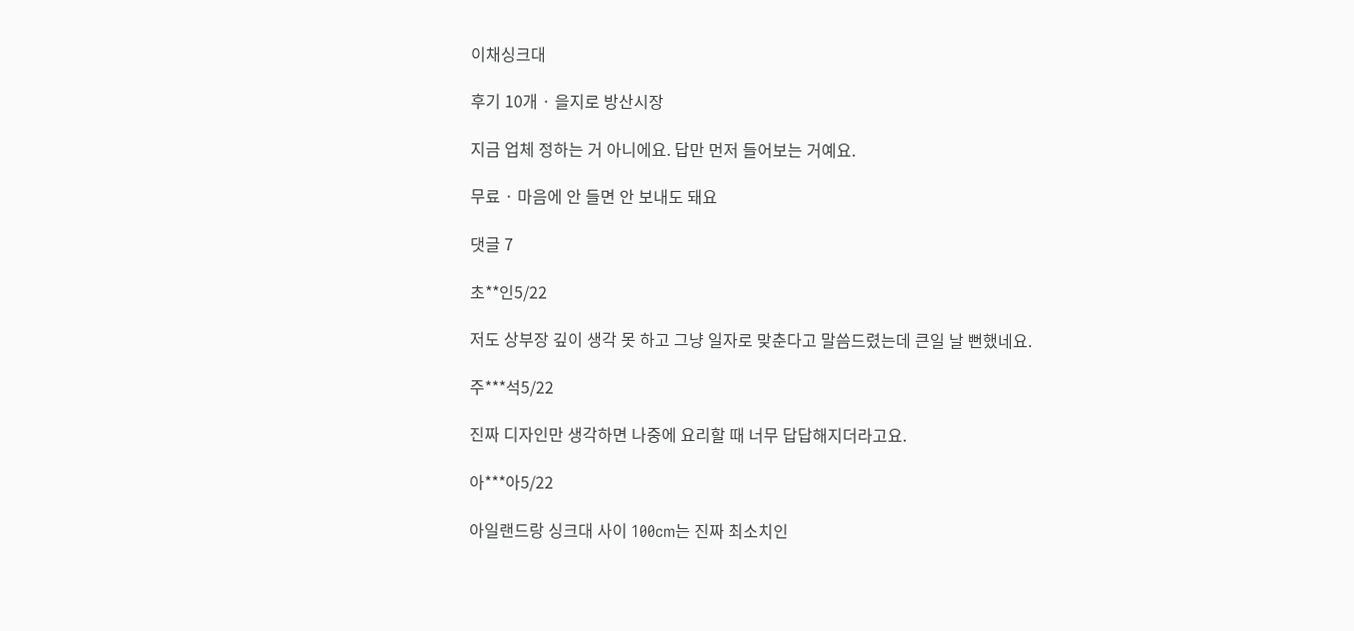이채싱크대

후기 10개 · 을지로 방산시장

지금 업체 정하는 거 아니에요. 답만 먼저 들어보는 거예요.

무료 · 마음에 안 들면 안 보내도 돼요

댓글 7

초**인5/22

저도 상부장 깊이 생각 못 하고 그냥 일자로 맞춘다고 말씀드렸는데 큰일 날 뻔했네요.

주***석5/22

진짜 디자인만 생각하면 나중에 요리할 때 너무 답답해지더라고요.

아***아5/22

아일랜드랑 싱크대 사이 100cm는 진짜 최소치인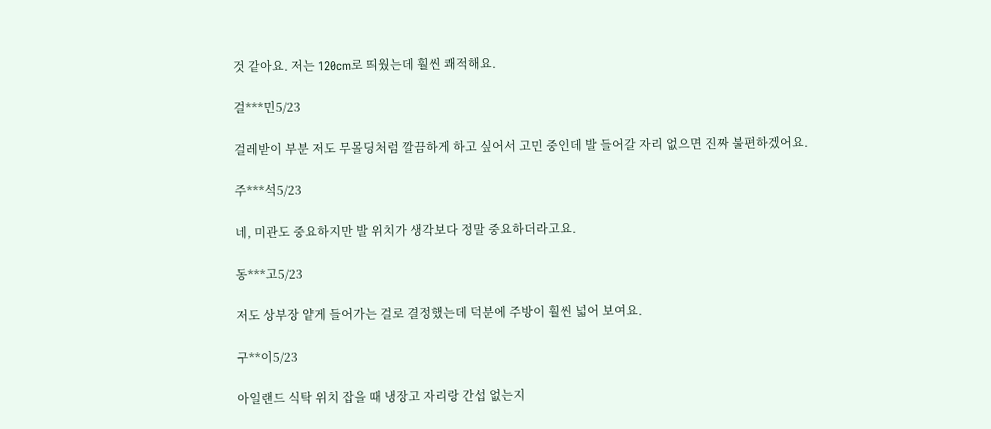것 같아요. 저는 120cm로 띄웠는데 훨씬 쾌적해요.

걸***민5/23

걸레받이 부분 저도 무몰딩처럼 깔끔하게 하고 싶어서 고민 중인데 발 들어갈 자리 없으면 진짜 불편하겠어요.

주***석5/23

네, 미관도 중요하지만 발 위치가 생각보다 정말 중요하더라고요.

동***고5/23

저도 상부장 얕게 들어가는 걸로 결정했는데 덕분에 주방이 훨씬 넓어 보여요.

구**이5/23

아일랜드 식탁 위치 잡을 때 냉장고 자리랑 간섭 없는지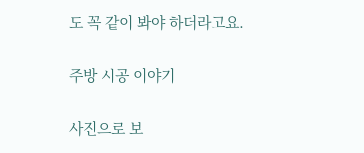도 꼭 같이 봐야 하더라고요.

주방 시공 이야기

사진으로 보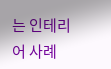는 인테리어 사례